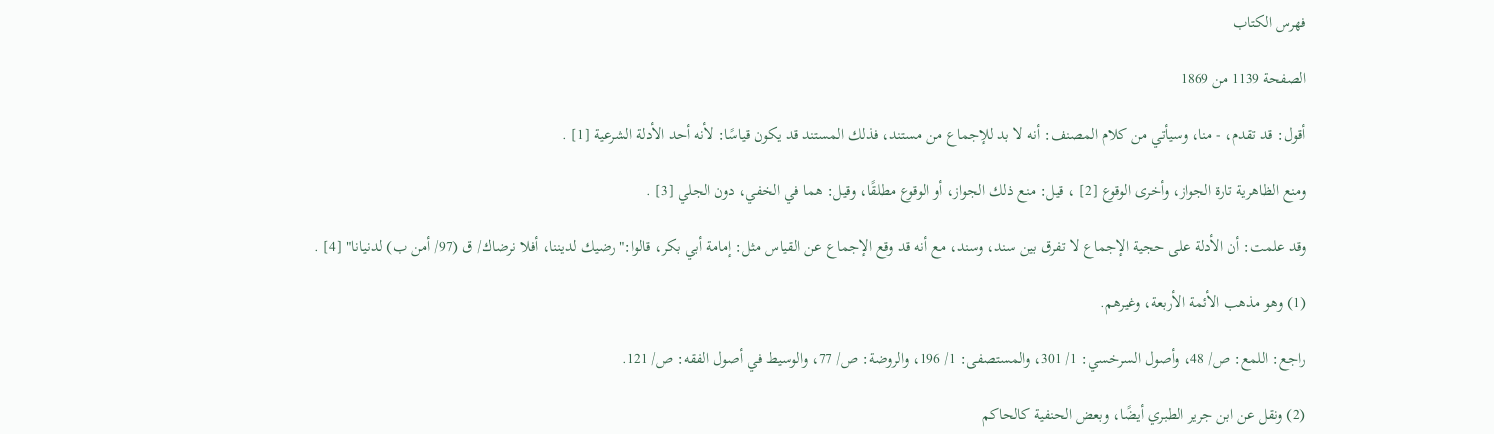فهرس الكتاب

الصفحة 1139 من 1869

أقول: قد تقدم، - منا، وسيأتي من كلام المصنف: أنه لا بد للإجماع من مستند، فذلك المستند قد يكون قياسًا: لأنه أحد الأدلة الشرعية [1] .

ومنع الظاهرية تارة الجواز، وأخرى الوقوع [2] ، قيل: منع ذلك الجواز، أو الوقوع مطلقًا، وقيل: هما في الخفي، دون الجلي [3] .

وقد علمت: أن الأدلة على حجية الإجماع لا تفرق بين سند، وسند، مع أنه قد وقع الإجماع عن القياس مثل: إمامة أبي بكر، قالوا:"رضيك لديننا، أفلا نرضاك/ ق (97/ أمن ب) لدنيانا" [4] .

(1) وهو مذهب الأئمة الأربعة، وغيرهم.

راجع: اللمع: ص/ 48، وأصول السرخسي: 1/ 301، والمستصفى: 1/ 196، والروضة: ص/ 77، والوسيط في أصول الفقه: ص/ 121.

(2) ونقل عن ابن جرير الطبري أيضًا، وبعض الحنفية كالحاكم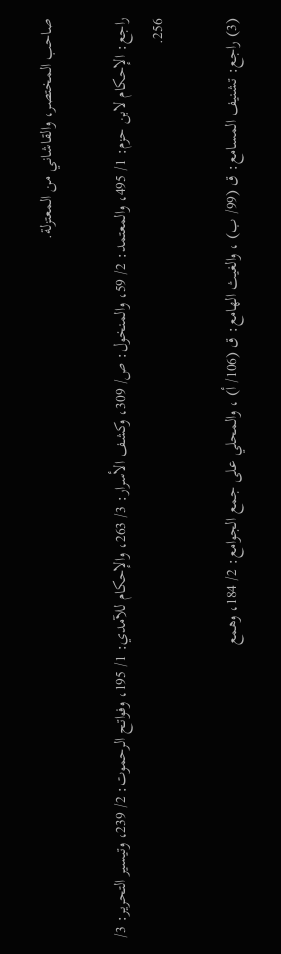صاحب المختصر، والقاشاني من المعتزلة.

راجع: الإحكام لابن حزم: 1/ 495، والمعتمد: 2/ 59، والمنخول: ص/ 309، وكشف الأسرار: 3/ 263، والإحكام للآمدي: 1/ 195، وفواتح الرحموت: 2/ 239، وتيسير التحرير: 3/ 256.

(3) راجع: تشنيف المسامع: ق (99/ ب) ، والغيث الهامع: ق (106/ أ) ، والمحلي على جمع الجوامع: 2/ 184، وهمع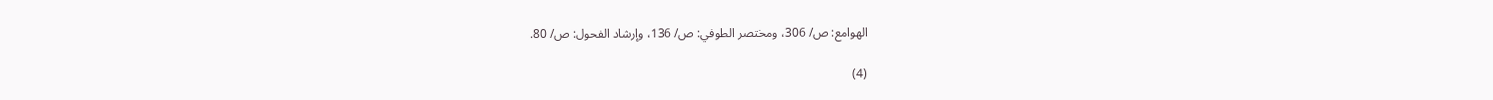الهوامع: ص/ 306، ومختصر الطوفي: ص/ 136، وإرشاد الفحول: ص/ 80.

(4)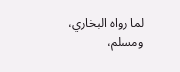لما رواه البخاري، ومسلم،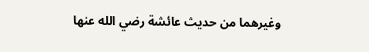وغيرهما من حديث عائشة رضي الله عنها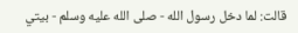قالت: لما دخل رسول الله - صلى الله عليه وسلم - بيتي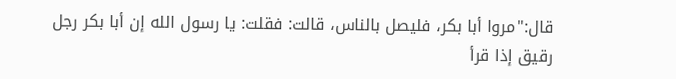قال:"مروا أبا بكر، فليصل بالناس، قالت: فقلت: يا رسول الله إن أبا بكر رجل رقيق إذا قرأ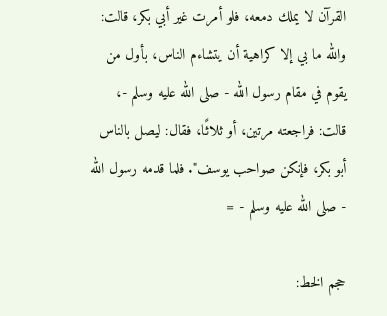القرآن لا يملك دمعه، فلو أمرت غير أبي بكر، قالت: والله ما بي إلا كراهية أن يتشاءم الناس، بأول من يقوم في مقام رسول الله - صلى الله عليه وسلم -، قالت: فراجعته مرتين، أو ثلاثًا، فقال: ليصل بالناس أبو بكر، فإنكن صواحب يوسف". فلما قدمه رسول الله - صلى الله عليه وسلم - =

حجم الخط: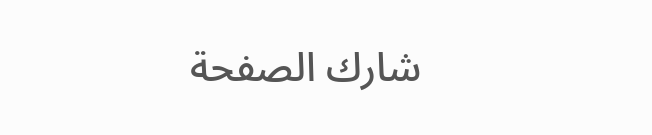شارك الصفحة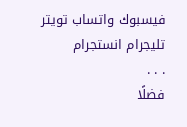فيسبوك واتساب تويتر تليجرام انستجرام
. . .
فضلًا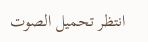انتظر تحميل الصوت